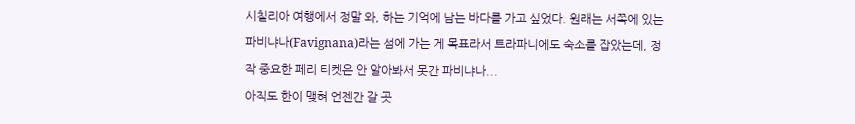시칠리아 여행에서 정말 와, 하는 기억에 남는 바다를 가고 싶었다. 원래는 서쪽에 있는 파비냐나(Favignana)라는 섬에 가는 게 목표라서 트라파니에도 숙소를 잡았는데, 정작 중요한 페리 티켓은 안 알아봐서 못간 파비냐나...
아직도 한이 맺혀 언젠간 갈 곳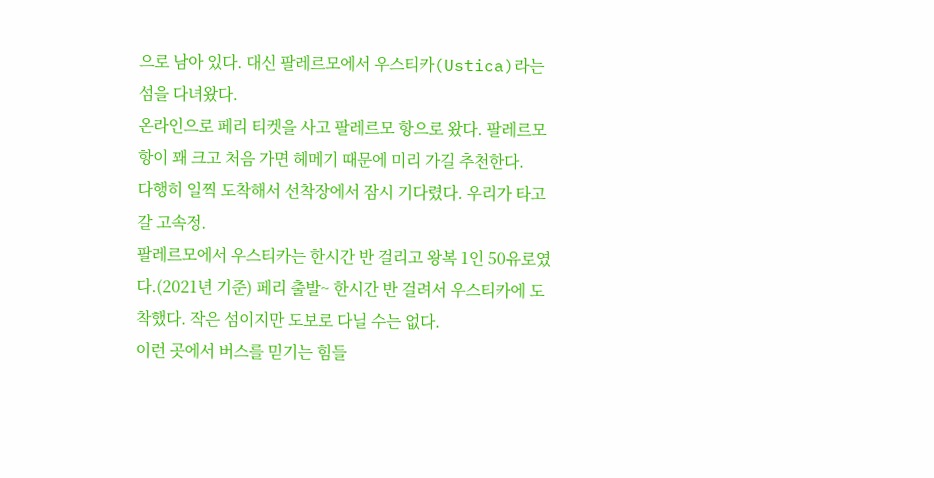으로 남아 있다. 대신 팔레르모에서 우스티카(Ustica)라는 섬을 다녀왔다.
온라인으로 페리 티켓을 사고 팔레르모 항으로 왔다. 팔레르모 항이 꽤 크고 처음 가면 헤메기 때문에 미리 가길 추천한다.
다행히 일찍 도착해서 선착장에서 잠시 기다렸다. 우리가 타고 갈 고속정.
팔레르모에서 우스티카는 한시간 반 걸리고 왕복 1인 50유로였다.(2021년 기준) 페리 출발~ 한시간 반 걸려서 우스티카에 도착했다. 작은 섬이지만 도보로 다닐 수는 없다.
이런 곳에서 버스를 믿기는 힘들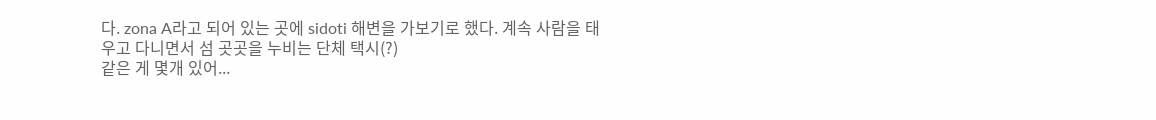다. zona A라고 되어 있는 곳에 sidoti 해변을 가보기로 했다. 계속 사람을 태우고 다니면서 섬 곳곳을 누비는 단체 택시(?)
같은 게 몇개 있어...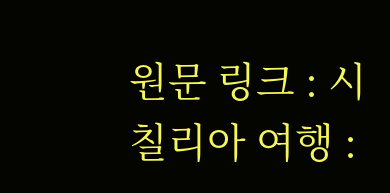원문 링크 : 시칠리아 여행 :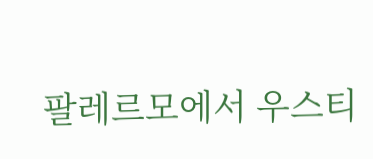팔레르모에서 우스티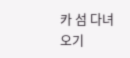카 섬 다녀오기